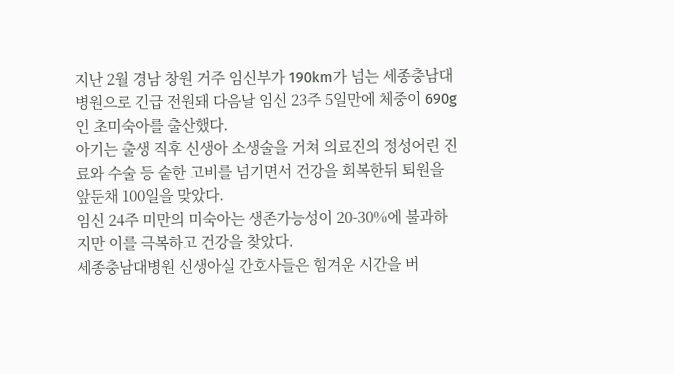지난 2월 경남 창원 거주 임신부가 190km가 넘는 세종충남대병원으로 긴급 전원돼 다음날 임신 23주 5일만에 체중이 690g인 초미숙아를 출산했다.
아기는 출생 직후 신생아 소생술을 거쳐 의료진의 정성어린 진료와 수술 등 숱한 고비를 넘기면서 건강을 회복한뒤 퇴원을 앞둔채 100일을 맞았다.
임신 24주 미만의 미숙아는 생존가능성이 20-30%에 불과하지만 이를 극복하고 건강을 찾았다.
세종충남대병원 신생아실 간호사들은 힘겨운 시간을 버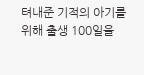텨내준 기적의 아기를 위해 출생 100일을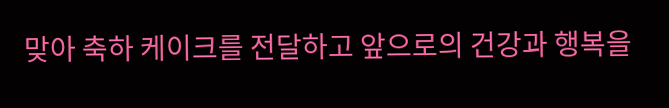맞아 축하 케이크를 전달하고 앞으로의 건강과 행복을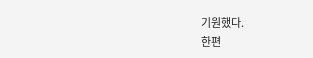기원했다.
한편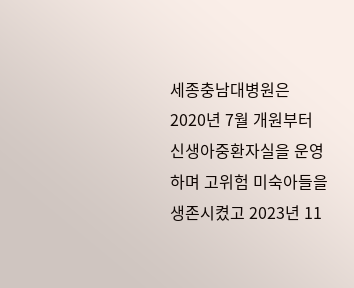세종충남대병원은 2020년 7월 개원부터 신생아중환자실을 운영하며 고위험 미숙아들을 생존시켰고 2023년 11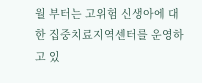월 부터는 고위험 신생아에 대한 집중치료지역센터를 운영하고 있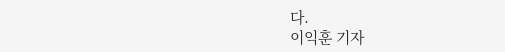다.
이익훈 기자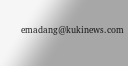emadang@kukinews.com